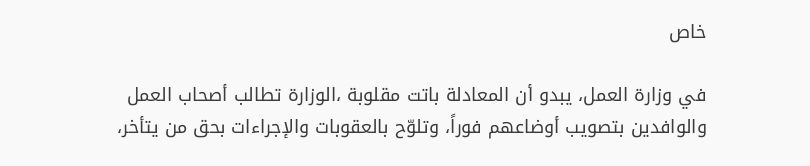خاص

في وزارة العمل، يبدو أن المعادلة باتت مقلوبة ،الوزارة تطالب أصحاب العمل والوافدين بتصويب أوضاعهم فوراً، وتلوّح بالعقوبات والإجراءات بحق من يتأخر،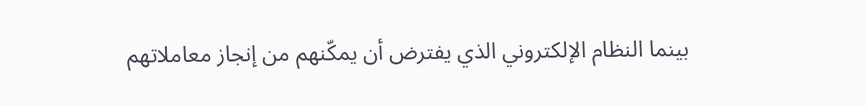بينما النظام الإلكتروني الذي يفترض أن يمكّنهم من إنجاز معاملاتهم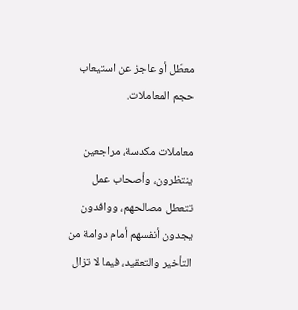معطّل أو عاجز عن استيعاب حجم المعاملات.

معاملات مكدسة، مراجعين ينتظرون، وأصحاب عمل تتعطل مصالحهم، ووافدون يجدون أنفسهم أمام دوامة من التأخير والتعقيد، فيما لا تزال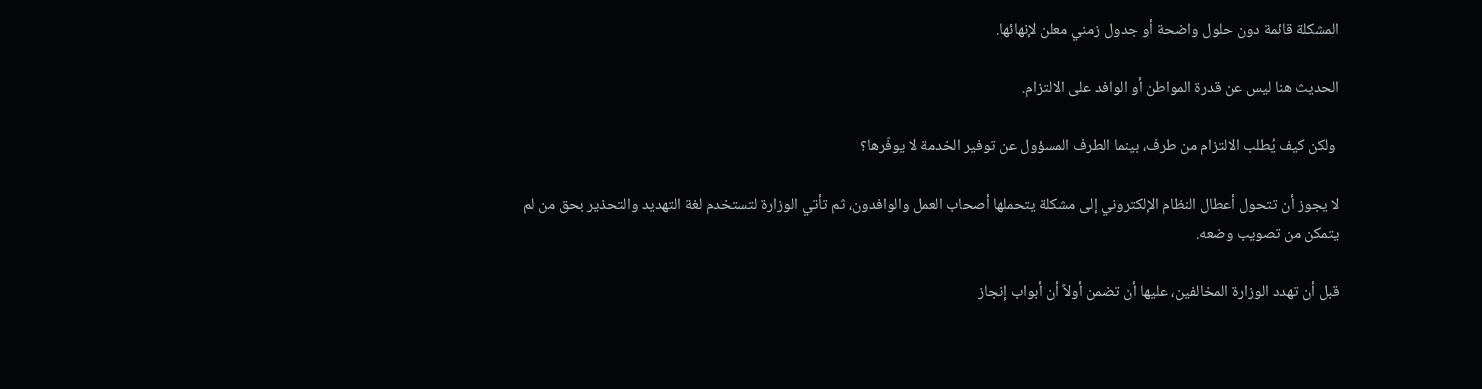المشكلة قائمة دون حلول واضحة أو جدول زمني معلن لإنهائها.

الحديث هنا ليس عن قدرة المواطن أو الوافد على الالتزام.

 ولكن كيف يُطلب الالتزام من طرف، بينما الطرف المسؤول عن توفير الخدمة لا يوفّرها؟

لا يجوز أن تتحول أعطال النظام الإلكتروني إلى مشكلة يتحملها أصحاب العمل والوافدون، ثم تأتي الوزارة لتستخدم لغة التهديد والتحذير بحق من لم يتمكن من تصويب وضعه.

قبل أن تهدد الوزارة المخالفين، عليها أن تضمن أولاً أن أبواب إنجاز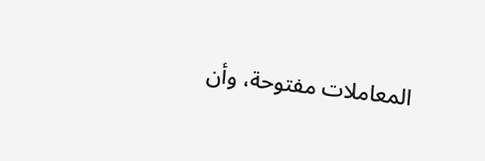المعاملات مفتوحة، وأن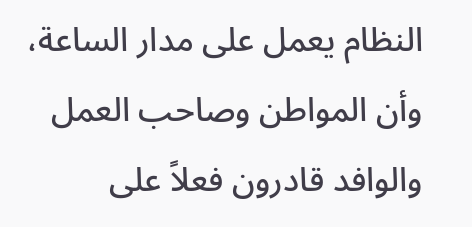النظام يعمل على مدار الساعة، وأن المواطن وصاحب العمل والوافد قادرون فعلاً على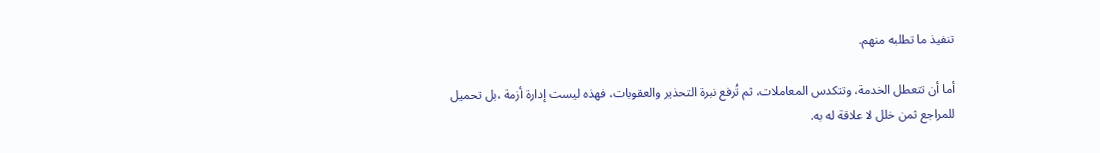تنفيذ ما تطلبه منهم.

أما أن تتعطل الخدمة، وتتكدس المعاملات، ثم تُرفع نبرة التحذير والعقوبات، فهذه ليست إدارة أزمة ،بل تحميل للمراجع ثمن خلل لا علاقة له به.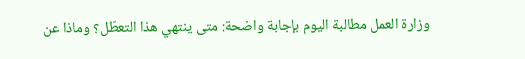وزارة العمل مطالبة اليوم بإجابة واضحة: متى ينتهي هذا التعطّل؟ وماذا عن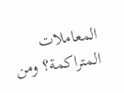المعاملات المتراكمة؟ ومن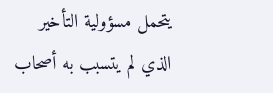يتحمل مسؤولية التأخير الذي لم يتسبب به أصحاب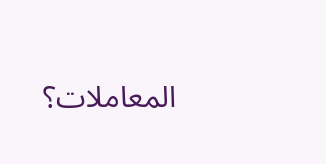المعاملات؟